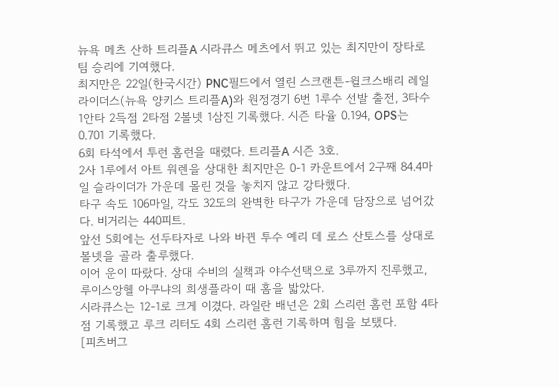뉴욕 메츠 산하 트리플A 시라큐스 메츠에서 뛰고 있는 최지만이 장타로 팀 승리에 기여했다.
최지만은 22일(한국시간) PNC필드에서 열린 스크랜튼-윌크스배리 레일라이더스(뉴욕 양키스 트리플A)와 원정경기 6번 1루수 선발 출전, 3타수 1안타 2득점 2타점 2볼넷 1삼진 기록했다. 시즌 타율 0.194, OPS는 0.701 기록했다.
6회 타석에서 투런 홈런을 때렸다. 트리플A 시즌 3호.
2사 1루에서 아트 워렌을 상대한 최지만은 0-1 카운트에서 2구째 84.4마일 슬라이더가 가운데 몰린 것을 놓치지 않고 강타했다.
타구 속도 106마일, 각도 32도의 완벽한 타구가 가운데 담장으로 넘어갔다. 비거리는 440피트.
앞선 5회에는 선두타자로 나와 바뀐 투수 예리 데 로스 산토스를 상대로 볼넷을 골라 출루했다.
이어 운이 따랐다. 상대 수비의 실책과 야수선택으로 3루까지 진루했고, 루이스앙헬 아쿠냐의 희생플라이 때 홈을 밟았다.
시라큐스는 12-1로 크게 이겼다. 라일란 배넌은 2회 스리런 홈런 포함 4타점 기록했고 루크 리터도 4회 스리런 홈런 기록하며 힘을 보탰다.
[피츠버그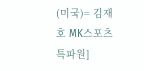(미국)= 김재호 MK스포츠 특파원]